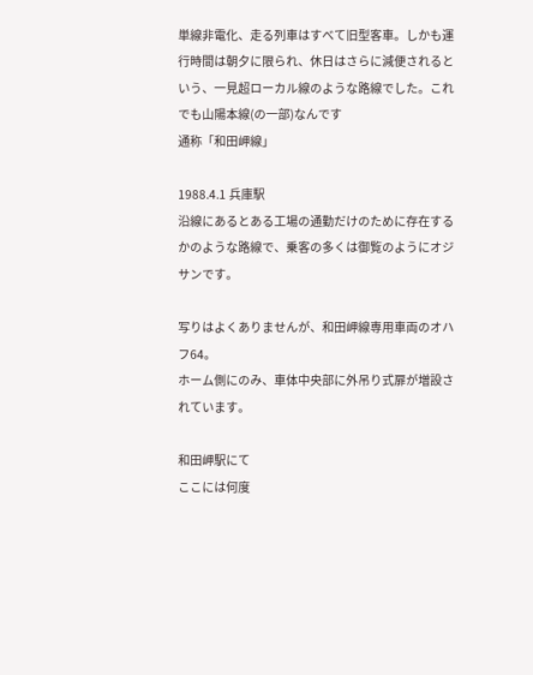単線非電化、走る列車はすべて旧型客車。しかも運行時間は朝夕に限られ、休日はさらに減便されるという、一見超ローカル線のような路線でした。これでも山陽本線(の一部)なんです
通称「和田岬線」

1988.4.1 兵庫駅
沿線にあるとある工場の通勤だけのために存在するかのような路線で、乗客の多くは御覧のようにオジサンです。

写りはよくありませんが、和田岬線専用車両のオハフ64。
ホーム側にのみ、車体中央部に外吊り式扉が増設されています。

和田岬駅にて
ここには何度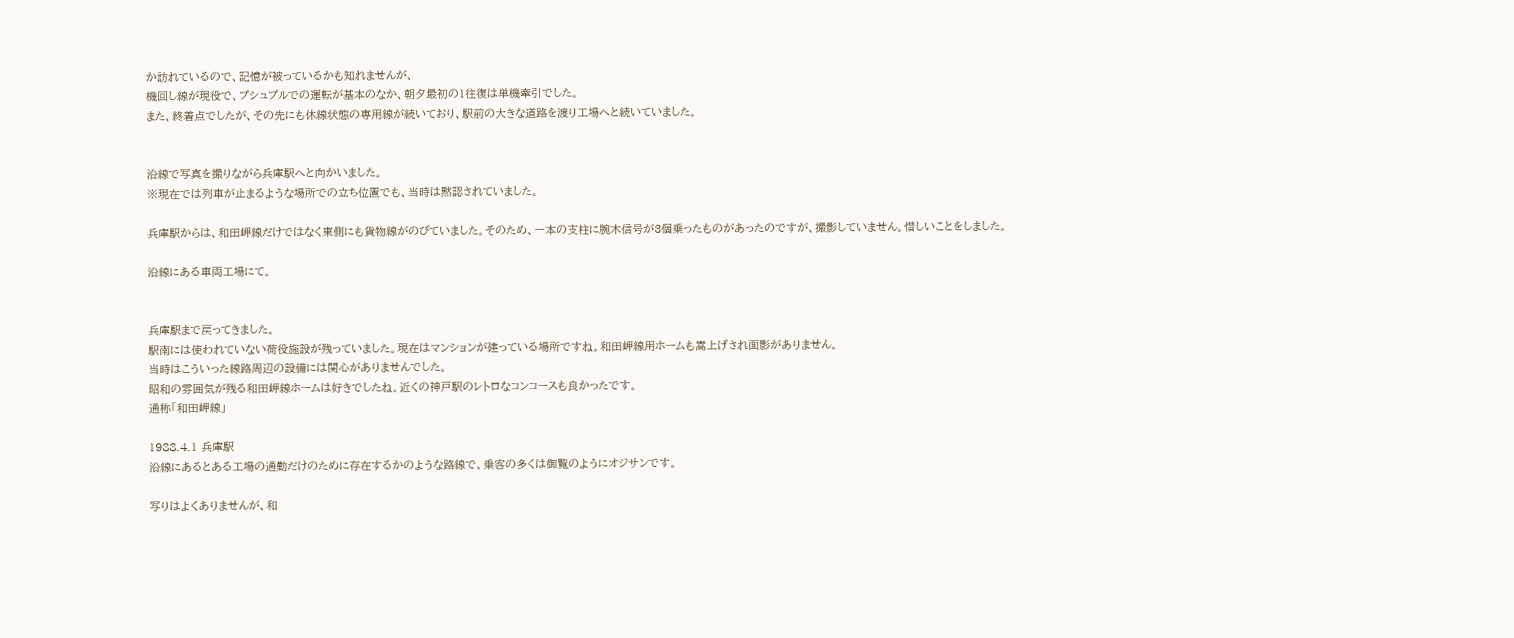か訪れているので、記憶が被っているかも知れませんが、
機回し線が現役で、プシュプルでの運転が基本のなか、朝夕最初の1往復は単機牽引でした。
また、終着点でしたが、その先にも休線状態の専用線が続いており、駅前の大きな道路を渡り工場へと続いていました。


沿線で写真を撮りながら兵庫駅へと向かいました。
※現在では列車が止まるような場所での立ち位置でも、当時は黙認されていました。

兵庫駅からは、和田岬線だけではなく東側にも貨物線がのびていました。そのため、一本の支柱に腕木信号が3個乗ったものがあったのですが、撮影していません。惜しいことをしました。

沿線にある車両工場にて。


兵庫駅まで戻ってきました。
駅南には使われていない荷役施設が残っていました。現在はマンションが建っている場所ですね。和田岬線用ホームも嵩上げされ面影がありません。
当時はこういった線路周辺の設備には関心がありませんでした。
昭和の雰囲気が残る和田岬線ホームは好きでしたね。近くの神戸駅のレトロなコンコースも良かったです。
通称「和田岬線」

1988.4.1 兵庫駅
沿線にあるとある工場の通勤だけのために存在するかのような路線で、乗客の多くは御覧のようにオジサンです。

写りはよくありませんが、和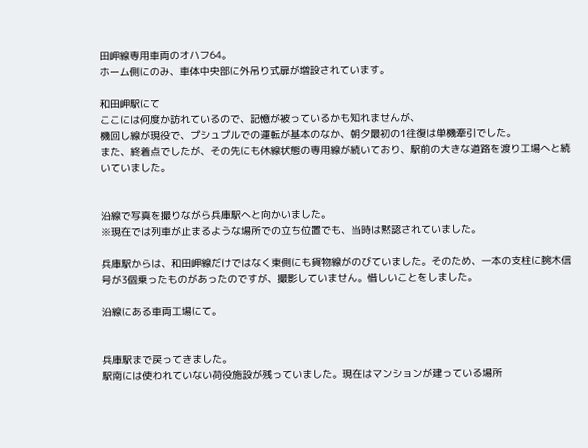田岬線専用車両のオハフ64。
ホーム側にのみ、車体中央部に外吊り式扉が増設されています。

和田岬駅にて
ここには何度か訪れているので、記憶が被っているかも知れませんが、
機回し線が現役で、プシュプルでの運転が基本のなか、朝夕最初の1往復は単機牽引でした。
また、終着点でしたが、その先にも休線状態の専用線が続いており、駅前の大きな道路を渡り工場へと続いていました。


沿線で写真を撮りながら兵庫駅へと向かいました。
※現在では列車が止まるような場所での立ち位置でも、当時は黙認されていました。

兵庫駅からは、和田岬線だけではなく東側にも貨物線がのびていました。そのため、一本の支柱に腕木信号が3個乗ったものがあったのですが、撮影していません。惜しいことをしました。

沿線にある車両工場にて。


兵庫駅まで戻ってきました。
駅南には使われていない荷役施設が残っていました。現在はマンションが建っている場所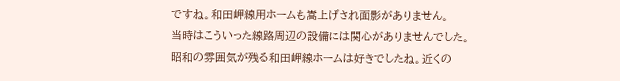ですね。和田岬線用ホームも嵩上げされ面影がありません。
当時はこういった線路周辺の設備には関心がありませんでした。
昭和の雰囲気が残る和田岬線ホームは好きでしたね。近くの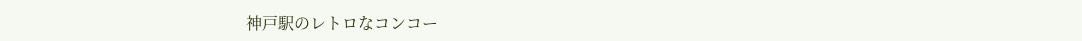神戸駅のレトロなコンコー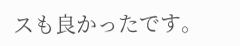スも良かったです。